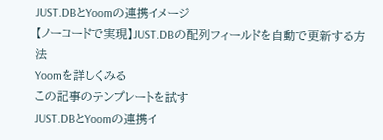JUST.DBとYoomの連携イメージ
【ノーコードで実現】JUST.DBの配列フィールドを自動で更新する方法
Yoomを詳しくみる
この記事のテンプレートを試す
JUST.DBとYoomの連携イ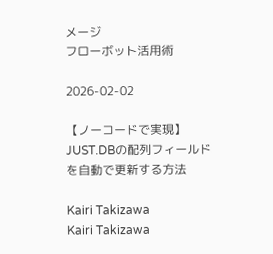メージ
フローボット活用術

2026-02-02

【ノーコードで実現】JUST.DBの配列フィールドを自動で更新する方法

Kairi Takizawa
Kairi Takizawa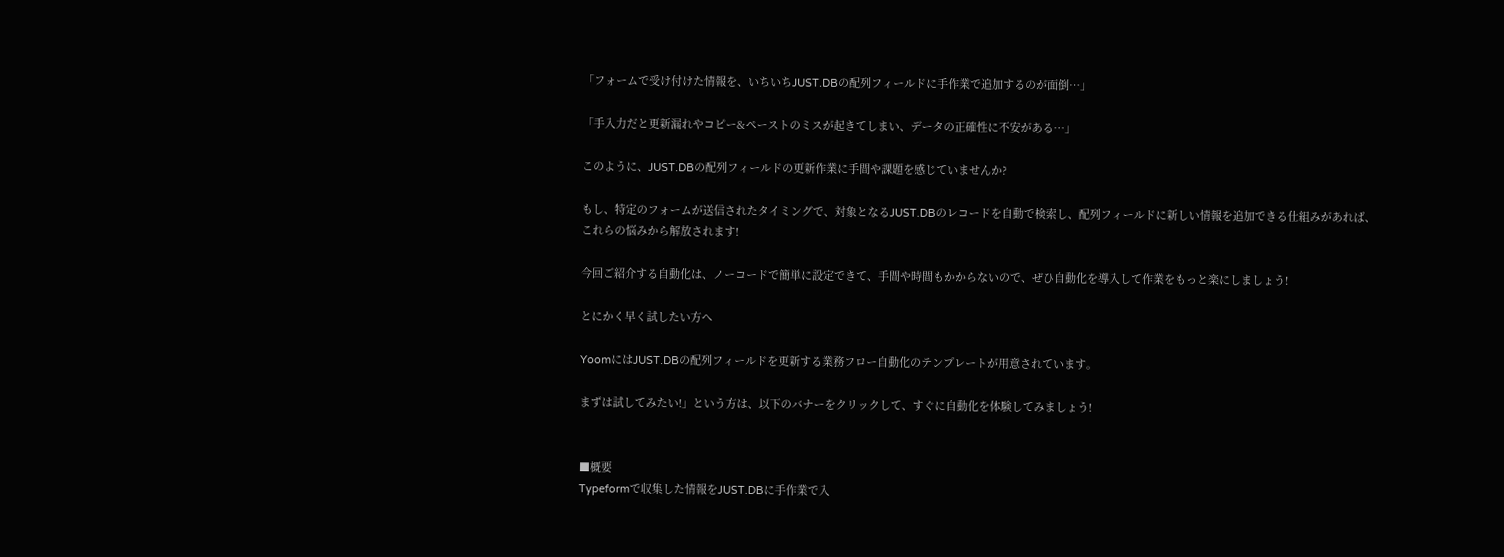「フォームで受け付けた情報を、いちいちJUST.DBの配列フィールドに手作業で追加するのが面倒…」

「手入力だと更新漏れやコピー&ペーストのミスが起きてしまい、データの正確性に不安がある…」

このように、JUST.DBの配列フィールドの更新作業に手間や課題を感じていませんか?

もし、特定のフォームが送信されたタイミングで、対象となるJUST.DBのレコードを自動で検索し、配列フィールドに新しい情報を追加できる仕組みがあれば、これらの悩みから解放されます!

今回ご紹介する自動化は、ノーコードで簡単に設定できて、手間や時間もかからないので、ぜひ自動化を導入して作業をもっと楽にしましょう!

とにかく早く試したい方へ

YoomにはJUST.DBの配列フィールドを更新する業務フロー自動化のテンプレートが用意されています。

まずは試してみたい!」という方は、以下のバナーをクリックして、すぐに自動化を体験してみましょう!


■概要
Typeformで収集した情報をJUST.DBに手作業で入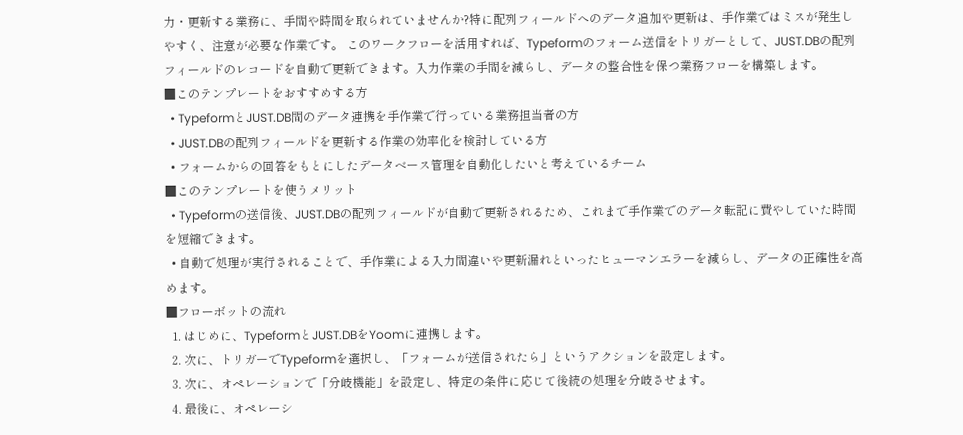力・更新する業務に、手間や時間を取られていませんか?特に配列フィールドへのデータ追加や更新は、手作業ではミスが発生しやすく、注意が必要な作業です。 このワークフローを活用すれば、Typeformのフォーム送信をトリガーとして、JUST.DBの配列フィールドのレコードを自動で更新できます。入力作業の手間を減らし、データの整合性を保つ業務フローを構築します。
■このテンプレートをおすすめする方
  • TypeformとJUST.DB間のデータ連携を手作業で行っている業務担当者の方
  • JUST.DBの配列フィールドを更新する作業の効率化を検討している方
  • フォームからの回答をもとにしたデータベース管理を自動化したいと考えているチーム
■このテンプレートを使うメリット
  • Typeformの送信後、JUST.DBの配列フィールドが自動で更新されるため、これまで手作業でのデータ転記に費やしていた時間を短縮できます。
  • 自動で処理が実行されることで、手作業による入力間違いや更新漏れといったヒューマンエラーを減らし、データの正確性を高めます。
■フローボットの流れ
  1. はじめに、TypeformとJUST.DBをYoomに連携します。
  2. 次に、トリガーでTypeformを選択し、「フォームが送信されたら」というアクションを設定します。
  3. 次に、オペレーションで「分岐機能」を設定し、特定の条件に応じて後続の処理を分岐させます。
  4. 最後に、オペレーシ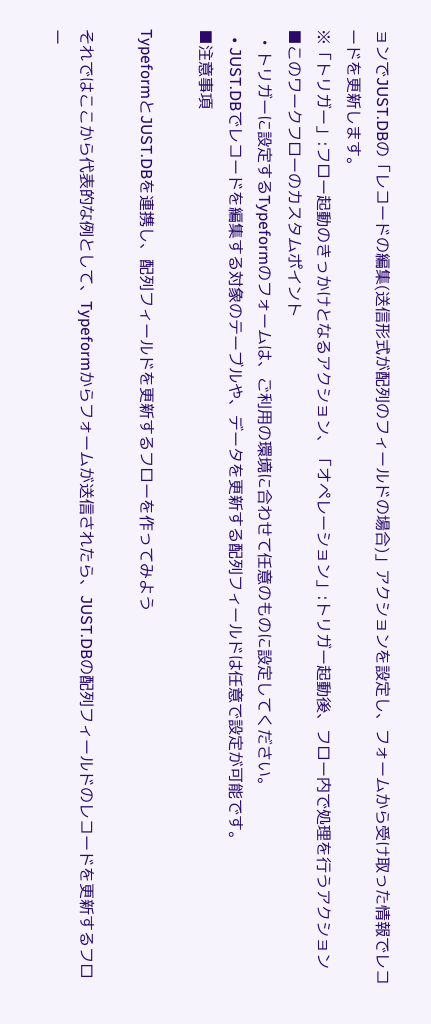ョンでJUST.DBの「レコードの編集(送信形式が配列のフィールドの場合)」アクションを設定し、フォームから受け取った情報でレコードを更新します。
※「トリガー」:フロー起動のきっかけとなるアクション、「オペレーション」:トリガー起動後、フロー内で処理を行うアクション
■このワークフローのカスタムポイント
  • トリガーに設定するTypeformのフォームは、ご利用の環境に合わせて任意のものに設定してください。
  • JUST.DBでレコードを編集する対象のテーブルや、データを更新する配列フィールドは任意で設定が可能です。
■注意事項

TypeformとJUST.DBを連携し、配列フィールドを更新するフローを作ってみよう

それではここから代表的な例として、Typeformからフォームが送信されたら、JUST.DBの配列フィールドのレコードを更新するフロー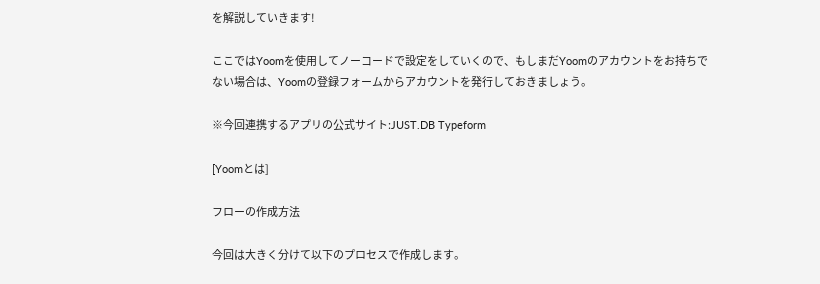を解説していきます!

ここではYoomを使用してノーコードで設定をしていくので、もしまだYoomのアカウントをお持ちでない場合は、Yoomの登録フォームからアカウントを発行しておきましょう。

※今回連携するアプリの公式サイト:JUST.DB Typeform

[Yoomとは]

フローの作成方法

今回は大きく分けて以下のプロセスで作成します。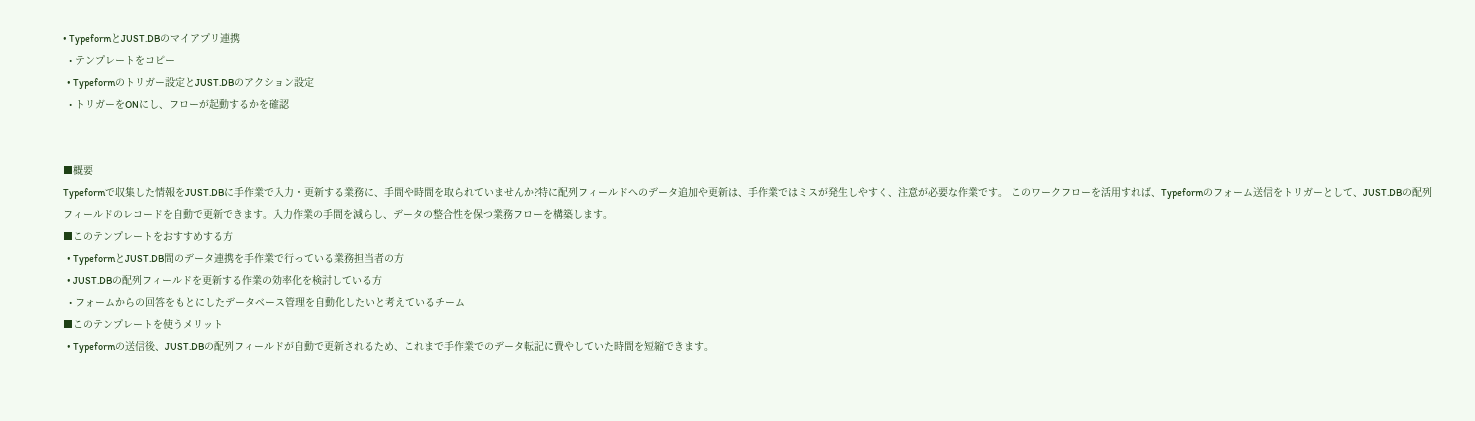• TypeformとJUST.DBのマイアプリ連携
  • テンプレートをコピー
  • Typeformのトリガー設定とJUST.DBのアクション設定
  • トリガーをONにし、フローが起動するかを確認


■概要
Typeformで収集した情報をJUST.DBに手作業で入力・更新する業務に、手間や時間を取られていませんか?特に配列フィールドへのデータ追加や更新は、手作業ではミスが発生しやすく、注意が必要な作業です。 このワークフローを活用すれば、Typeformのフォーム送信をトリガーとして、JUST.DBの配列フィールドのレコードを自動で更新できます。入力作業の手間を減らし、データの整合性を保つ業務フローを構築します。
■このテンプレートをおすすめする方
  • TypeformとJUST.DB間のデータ連携を手作業で行っている業務担当者の方
  • JUST.DBの配列フィールドを更新する作業の効率化を検討している方
  • フォームからの回答をもとにしたデータベース管理を自動化したいと考えているチーム
■このテンプレートを使うメリット
  • Typeformの送信後、JUST.DBの配列フィールドが自動で更新されるため、これまで手作業でのデータ転記に費やしていた時間を短縮できます。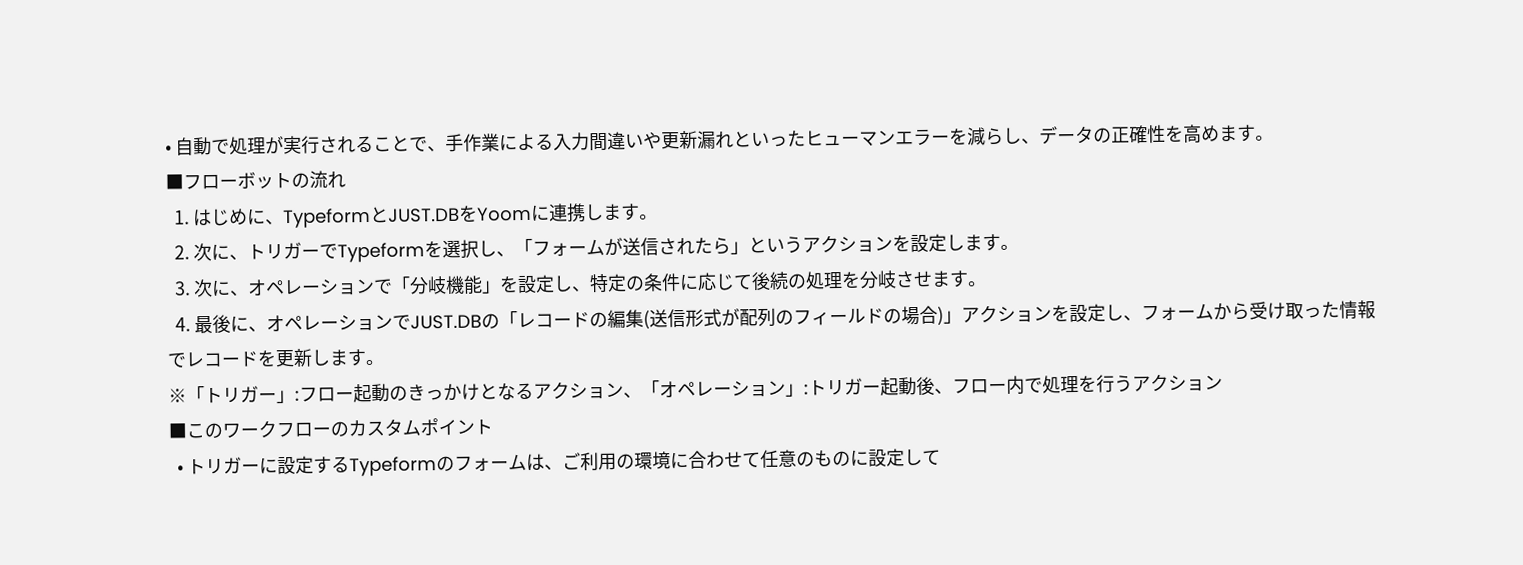• 自動で処理が実行されることで、手作業による入力間違いや更新漏れといったヒューマンエラーを減らし、データの正確性を高めます。
■フローボットの流れ
  1. はじめに、TypeformとJUST.DBをYoomに連携します。
  2. 次に、トリガーでTypeformを選択し、「フォームが送信されたら」というアクションを設定します。
  3. 次に、オペレーションで「分岐機能」を設定し、特定の条件に応じて後続の処理を分岐させます。
  4. 最後に、オペレーションでJUST.DBの「レコードの編集(送信形式が配列のフィールドの場合)」アクションを設定し、フォームから受け取った情報でレコードを更新します。
※「トリガー」:フロー起動のきっかけとなるアクション、「オペレーション」:トリガー起動後、フロー内で処理を行うアクション
■このワークフローのカスタムポイント
  • トリガーに設定するTypeformのフォームは、ご利用の環境に合わせて任意のものに設定して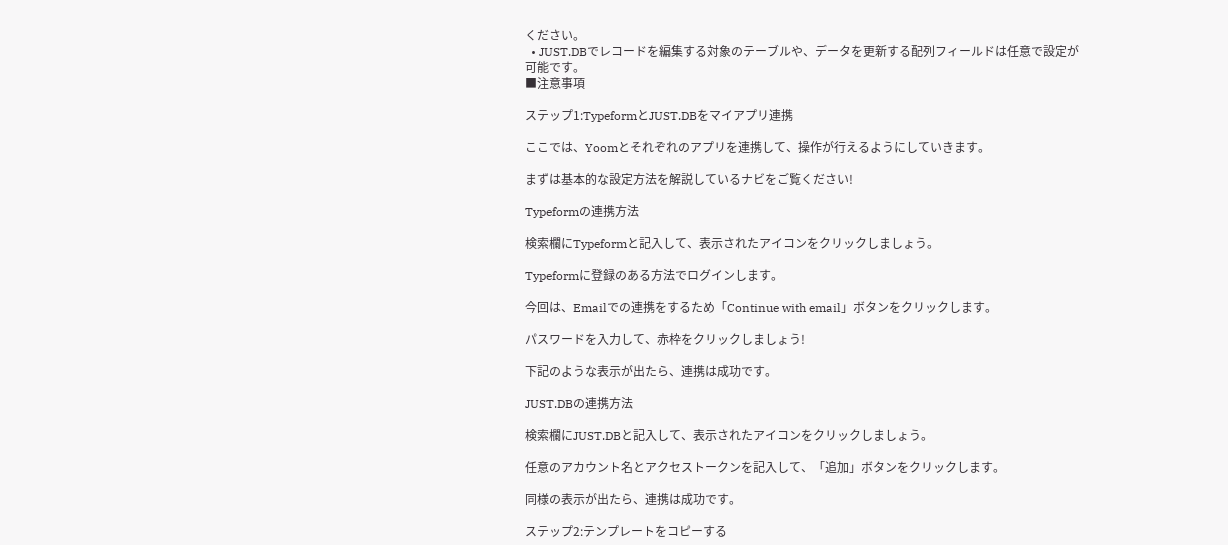ください。
  • JUST.DBでレコードを編集する対象のテーブルや、データを更新する配列フィールドは任意で設定が可能です。
■注意事項

ステップ1:TypeformとJUST.DBをマイアプリ連携

ここでは、Yoomとそれぞれのアプリを連携して、操作が行えるようにしていきます。

まずは基本的な設定方法を解説しているナビをご覧ください!

Typeformの連携方法

検索欄にTypeformと記入して、表示されたアイコンをクリックしましょう。

Typeformに登録のある方法でログインします。

今回は、Emailでの連携をするため「Continue with email」ボタンをクリックします。

パスワードを入力して、赤枠をクリックしましょう!

下記のような表示が出たら、連携は成功です。

JUST.DBの連携方法

検索欄にJUST.DBと記入して、表示されたアイコンをクリックしましょう。

任意のアカウント名とアクセストークンを記入して、「追加」ボタンをクリックします。

同様の表示が出たら、連携は成功です。

ステップ2:テンプレートをコピーする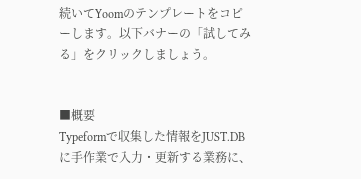続いてYoomのテンプレートをコピーします。以下バナーの「試してみる」をクリックしましょう。


■概要
Typeformで収集した情報をJUST.DBに手作業で入力・更新する業務に、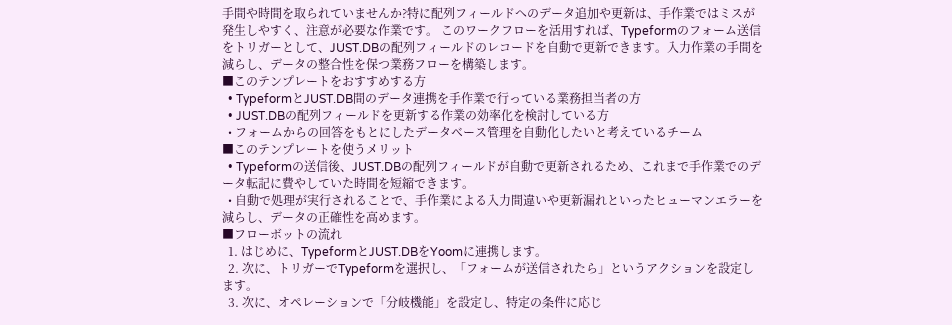手間や時間を取られていませんか?特に配列フィールドへのデータ追加や更新は、手作業ではミスが発生しやすく、注意が必要な作業です。 このワークフローを活用すれば、Typeformのフォーム送信をトリガーとして、JUST.DBの配列フィールドのレコードを自動で更新できます。入力作業の手間を減らし、データの整合性を保つ業務フローを構築します。
■このテンプレートをおすすめする方
  • TypeformとJUST.DB間のデータ連携を手作業で行っている業務担当者の方
  • JUST.DBの配列フィールドを更新する作業の効率化を検討している方
  • フォームからの回答をもとにしたデータベース管理を自動化したいと考えているチーム
■このテンプレートを使うメリット
  • Typeformの送信後、JUST.DBの配列フィールドが自動で更新されるため、これまで手作業でのデータ転記に費やしていた時間を短縮できます。
  • 自動で処理が実行されることで、手作業による入力間違いや更新漏れといったヒューマンエラーを減らし、データの正確性を高めます。
■フローボットの流れ
  1. はじめに、TypeformとJUST.DBをYoomに連携します。
  2. 次に、トリガーでTypeformを選択し、「フォームが送信されたら」というアクションを設定します。
  3. 次に、オペレーションで「分岐機能」を設定し、特定の条件に応じ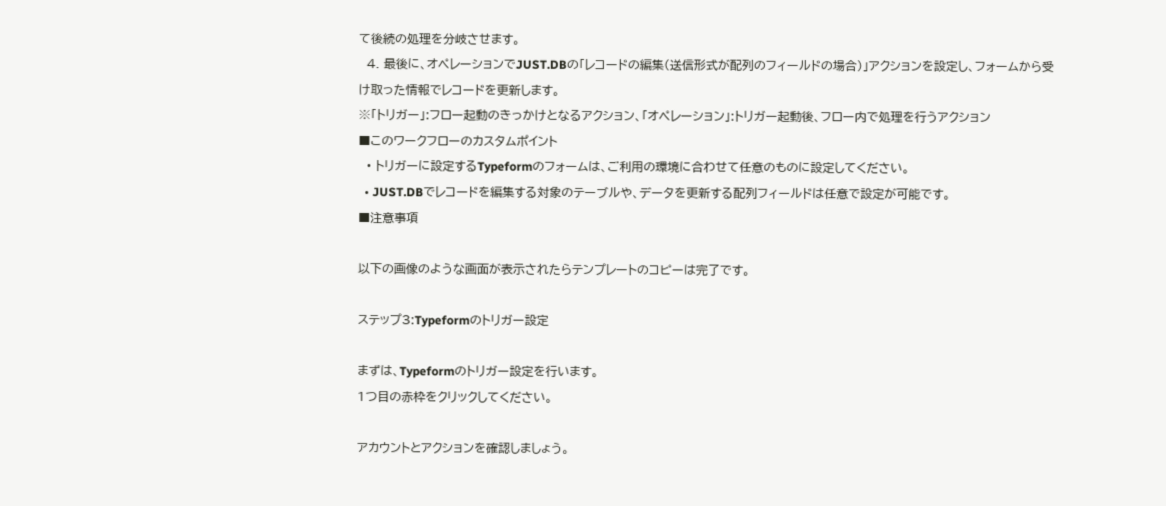て後続の処理を分岐させます。
  4. 最後に、オペレーションでJUST.DBの「レコードの編集(送信形式が配列のフィールドの場合)」アクションを設定し、フォームから受け取った情報でレコードを更新します。
※「トリガー」:フロー起動のきっかけとなるアクション、「オペレーション」:トリガー起動後、フロー内で処理を行うアクション
■このワークフローのカスタムポイント
  • トリガーに設定するTypeformのフォームは、ご利用の環境に合わせて任意のものに設定してください。
  • JUST.DBでレコードを編集する対象のテーブルや、データを更新する配列フィールドは任意で設定が可能です。
■注意事項

以下の画像のような画面が表示されたらテンプレートのコピーは完了です。

ステップ3:Typeformのトリガー設定

まずは、Typeformのトリガー設定を行います。
1つ目の赤枠をクリックしてください。

アカウントとアクションを確認しましょう。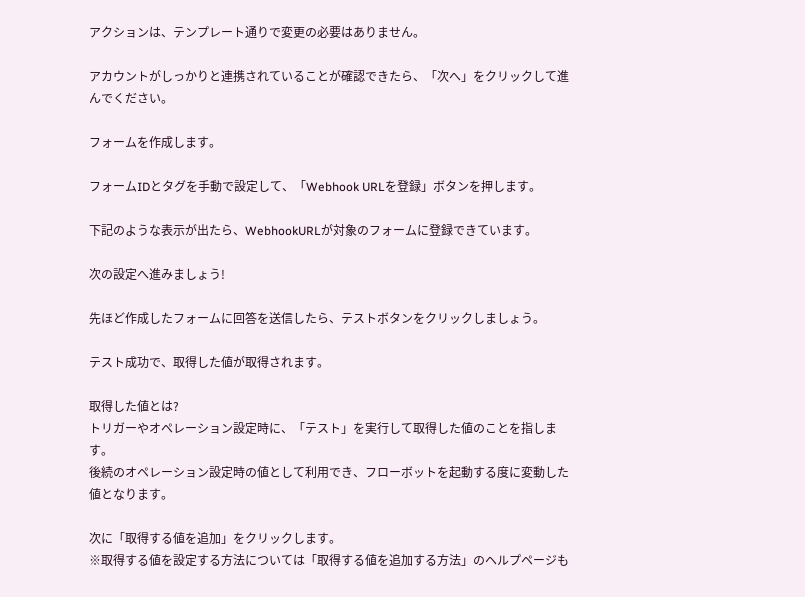アクションは、テンプレート通りで変更の必要はありません。

アカウントがしっかりと連携されていることが確認できたら、「次へ」をクリックして進んでください。

フォームを作成します。

フォームIDとタグを手動で設定して、「Webhook URLを登録」ボタンを押します。

下記のような表示が出たら、WebhookURLが対象のフォームに登録できています。

次の設定へ進みましょう!

先ほど作成したフォームに回答を送信したら、テストボタンをクリックしましょう。

テスト成功で、取得した値が取得されます。

取得した値とは?
トリガーやオペレーション設定時に、「テスト」を実行して取得した値のことを指します。
後続のオペレーション設定時の値として利用でき、フローボットを起動する度に変動した値となります。

次に「取得する値を追加」をクリックします。
※取得する値を設定する方法については「取得する値を追加する方法」のヘルプページも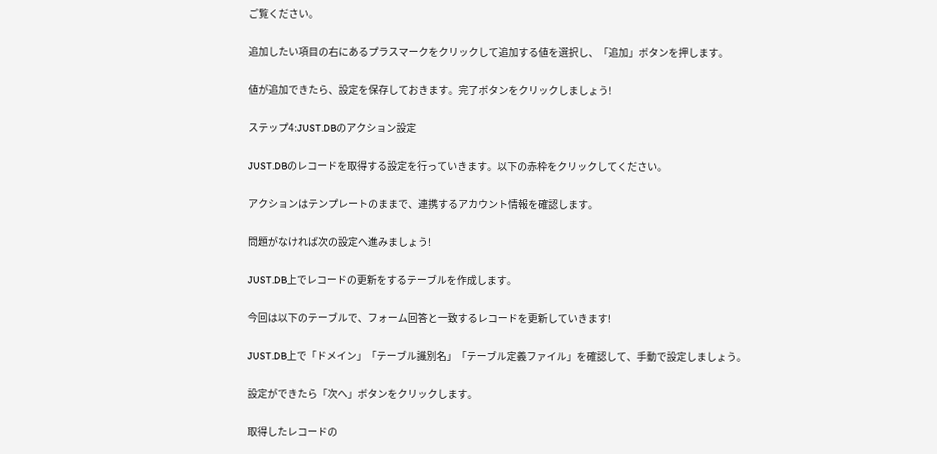ご覧ください。

追加したい項目の右にあるプラスマークをクリックして追加する値を選択し、「追加」ボタンを押します。

値が追加できたら、設定を保存しておきます。完了ボタンをクリックしましょう!

ステップ4:JUST.DBのアクション設定

JUST.DBのレコードを取得する設定を行っていきます。以下の赤枠をクリックしてください。

アクションはテンプレートのままで、連携するアカウント情報を確認します。

問題がなければ次の設定へ進みましょう!

JUST.DB上でレコードの更新をするテーブルを作成します。

今回は以下のテーブルで、フォーム回答と一致するレコードを更新していきます!

JUST.DB上で「ドメイン」「テーブル識別名」「テーブル定義ファイル」を確認して、手動で設定しましょう。

設定ができたら「次へ」ボタンをクリックします。

取得したレコードの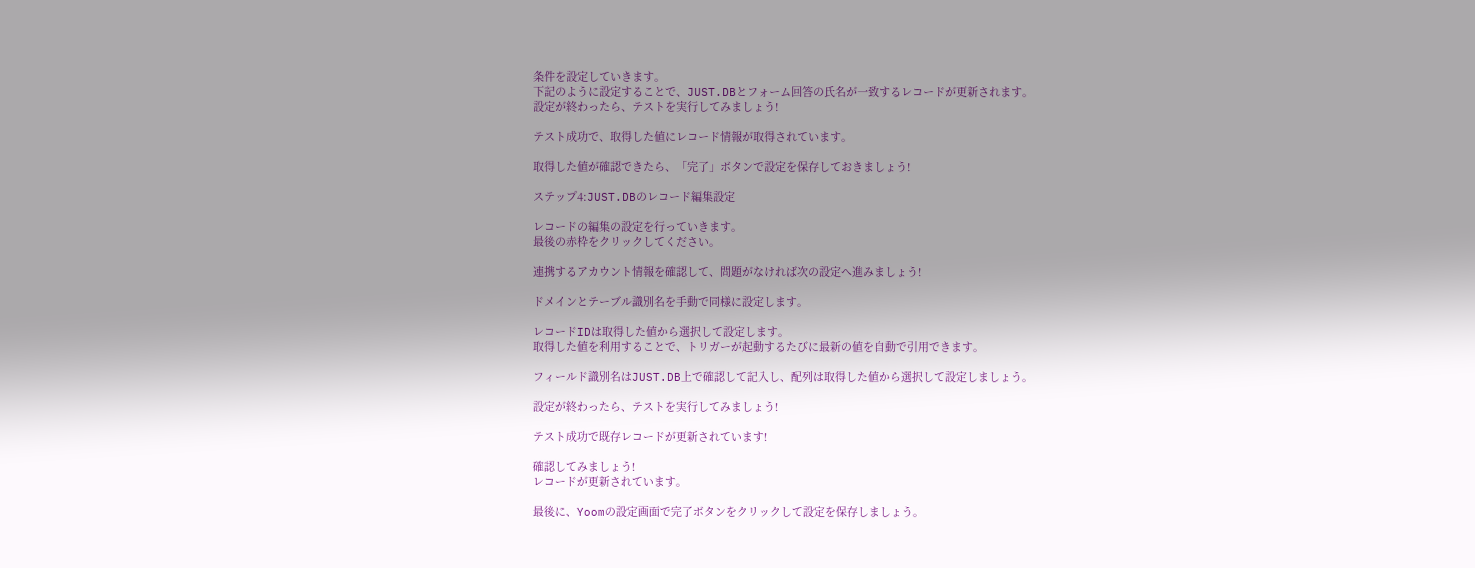条件を設定していきます。
下記のように設定することで、JUST.DBとフォーム回答の氏名が一致するレコードが更新されます。
設定が終わったら、テストを実行してみましょう!

テスト成功で、取得した値にレコード情報が取得されています。

取得した値が確認できたら、「完了」ボタンで設定を保存しておきましょう!

ステップ4:JUST.DBのレコード編集設定

レコードの編集の設定を行っていきます。
最後の赤枠をクリックしてください。

連携するアカウント情報を確認して、問題がなければ次の設定へ進みましょう!

ドメインとテーブル識別名を手動で同様に設定します。

レコードIDは取得した値から選択して設定します。
取得した値を利用することで、トリガーが起動するたびに最新の値を自動で引用できます。

フィールド識別名はJUST.DB上で確認して記入し、配列は取得した値から選択して設定しましょう。

設定が終わったら、テストを実行してみましょう!

テスト成功で既存レコードが更新されています!

確認してみましょう!
レコードが更新されています。

最後に、Yoomの設定画面で完了ボタンをクリックして設定を保存しましょう。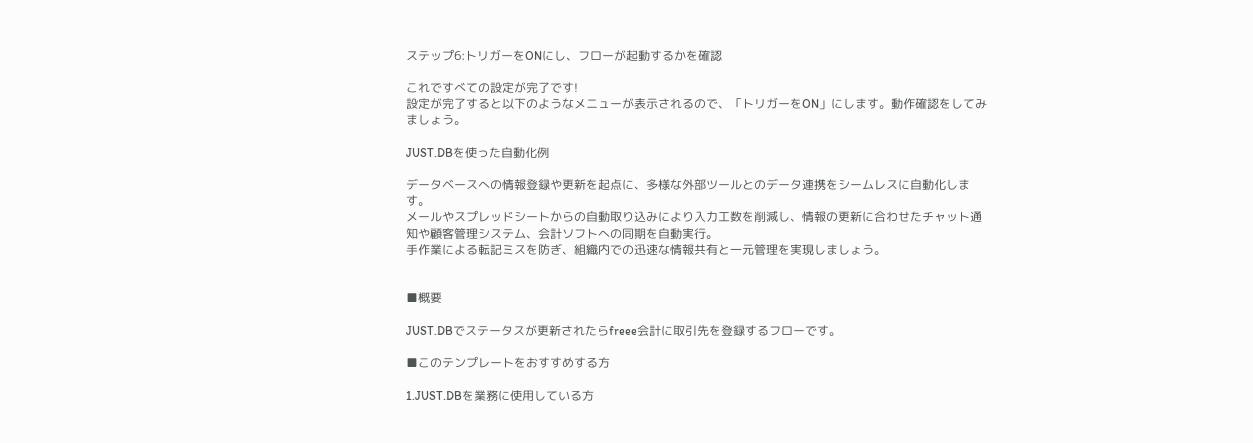ステップ6:トリガーをONにし、フローが起動するかを確認

これですべての設定が完了です!
設定が完了すると以下のようなメニューが表示されるので、「トリガーをON」にします。動作確認をしてみましょう。

JUST.DBを使った自動化例

データベースへの情報登録や更新を起点に、多様な外部ツールとのデータ連携をシームレスに自動化します。
メールやスプレッドシートからの自動取り込みにより入力工数を削減し、情報の更新に合わせたチャット通知や顧客管理システム、会計ソフトへの同期を自動実行。
手作業による転記ミスを防ぎ、組織内での迅速な情報共有と一元管理を実現しましょう。


■概要

JUST.DBでステータスが更新されたらfreee会計に取引先を登録するフローです。

■このテンプレートをおすすめする方

1.JUST.DBを業務に使用している方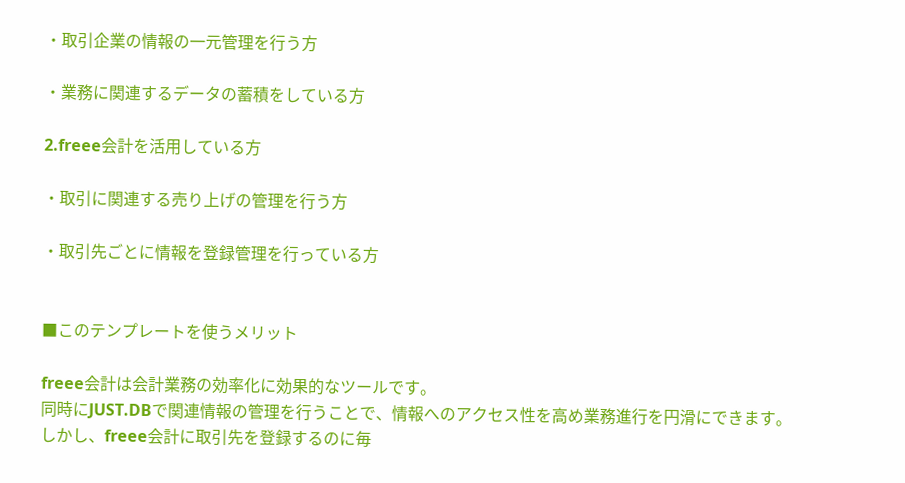・取引企業の情報の一元管理を行う方

・業務に関連するデータの蓄積をしている方

2.freee会計を活用している方

・取引に関連する売り上げの管理を行う方

・取引先ごとに情報を登録管理を行っている方


■このテンプレートを使うメリット

freee会計は会計業務の効率化に効果的なツールです。
同時にJUST.DBで関連情報の管理を行うことで、情報へのアクセス性を高め業務進行を円滑にできます。
しかし、freee会計に取引先を登録するのに毎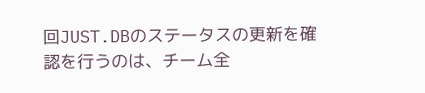回JUST.DBのステータスの更新を確認を行うのは、チーム全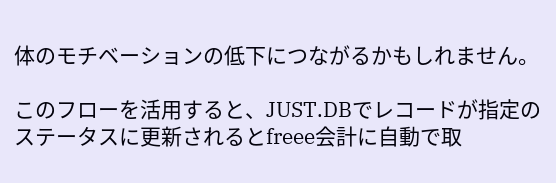体のモチベーションの低下につながるかもしれません。

このフローを活用すると、JUST.DBでレコードが指定のステータスに更新されるとfreee会計に自動で取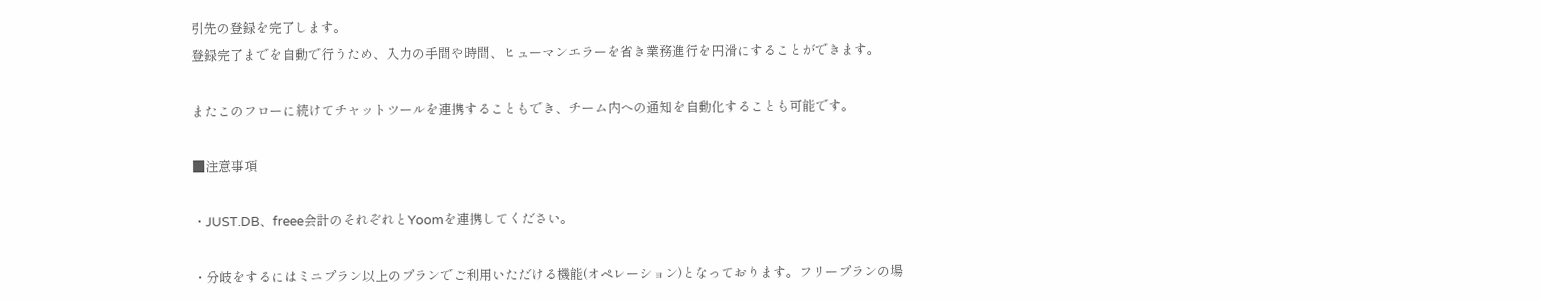引先の登録を完了します。
登録完了までを自動で行うため、入力の手間や時間、ヒューマンエラーを省き業務進行を円滑にすることができます。

またこのフローに続けてチャットツールを連携することもでき、チーム内への通知を自動化することも可能です。

■注意事項

・JUST.DB、freee会計のそれぞれとYoomを連携してください。

・分岐をするにはミニプラン以上のプランでご利用いただける機能(オペレーション)となっております。フリープランの場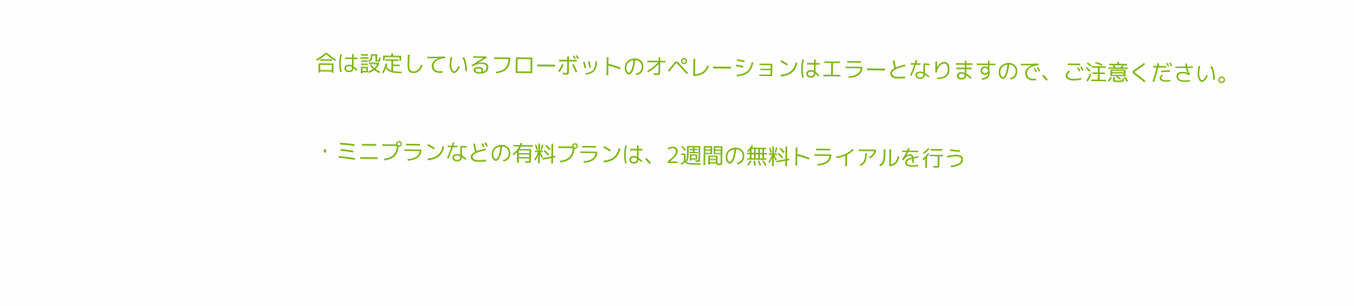合は設定しているフローボットのオペレーションはエラーとなりますので、ご注意ください。

・ミニプランなどの有料プランは、2週間の無料トライアルを行う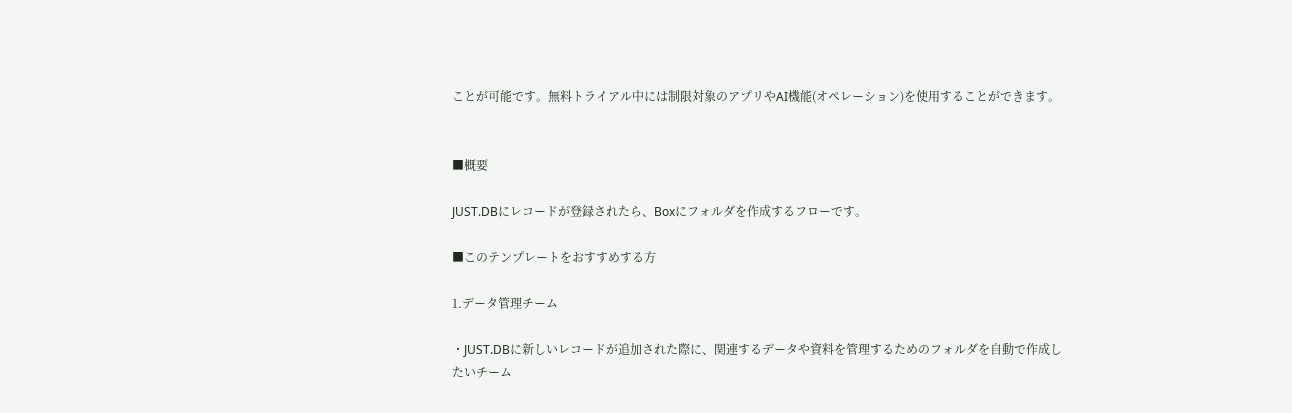ことが可能です。無料トライアル中には制限対象のアプリやAI機能(オペレーション)を使用することができます。


■概要

JUST.DBにレコードが登録されたら、Boxにフォルダを作成するフローです。

■このテンプレートをおすすめする方

1.データ管理チーム

・JUST.DBに新しいレコードが追加された際に、関連するデータや資料を管理するためのフォルダを自動で作成したいチーム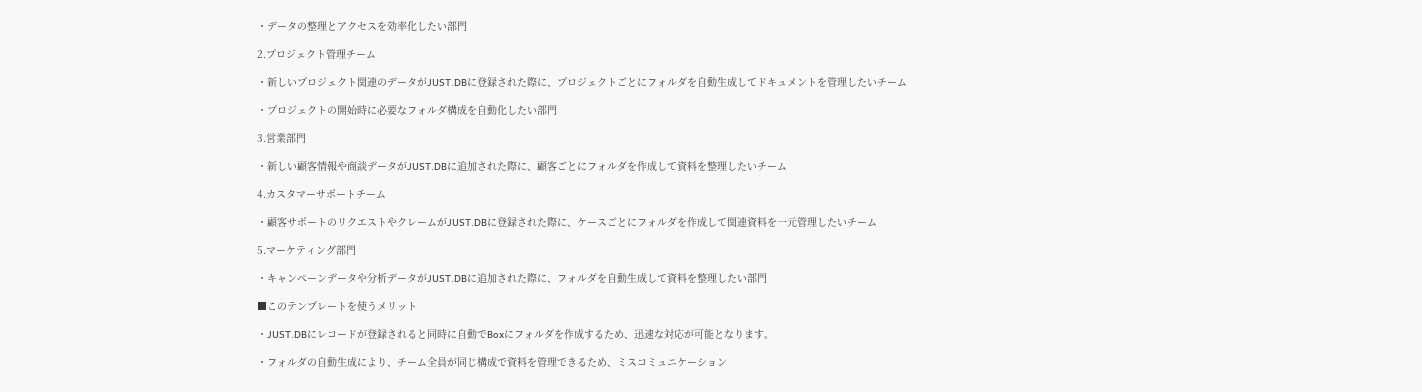・データの整理とアクセスを効率化したい部門

2.プロジェクト管理チーム

・新しいプロジェクト関連のデータがJUST.DBに登録された際に、プロジェクトごとにフォルダを自動生成してドキュメントを管理したいチーム

・プロジェクトの開始時に必要なフォルダ構成を自動化したい部門

3.営業部門

・新しい顧客情報や商談データがJUST.DBに追加された際に、顧客ごとにフォルダを作成して資料を整理したいチーム

4.カスタマーサポートチーム

・顧客サポートのリクエストやクレームがJUST.DBに登録された際に、ケースごとにフォルダを作成して関連資料を一元管理したいチーム

5.マーケティング部門

・キャンペーンデータや分析データがJUST.DBに追加された際に、フォルダを自動生成して資料を整理したい部門

■このテンプレートを使うメリット

・JUST.DBにレコードが登録されると同時に自動でBoxにフォルダを作成するため、迅速な対応が可能となります。

・フォルダの自動生成により、チーム全員が同じ構成で資料を管理できるため、ミスコミュニケーション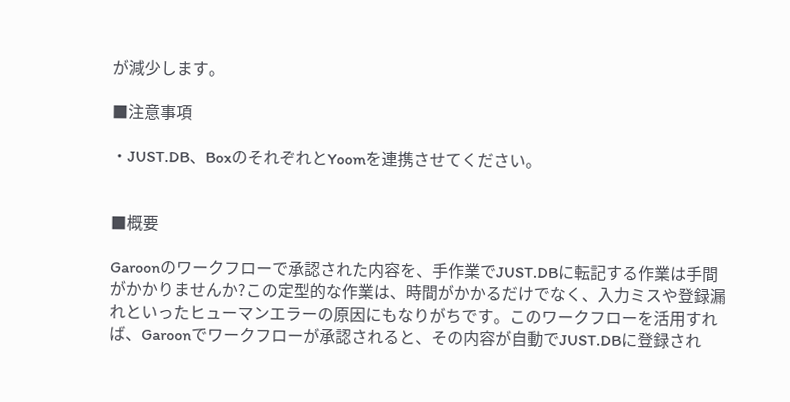が減少します。

■注意事項

・JUST.DB、BoxのそれぞれとYoomを連携させてください。


■概要

Garoonのワークフローで承認された内容を、手作業でJUST.DBに転記する作業は手間がかかりませんか?この定型的な作業は、時間がかかるだけでなく、入力ミスや登録漏れといったヒューマンエラーの原因にもなりがちです。このワークフローを活用すれば、Garoonでワークフローが承認されると、その内容が自動でJUST.DBに登録され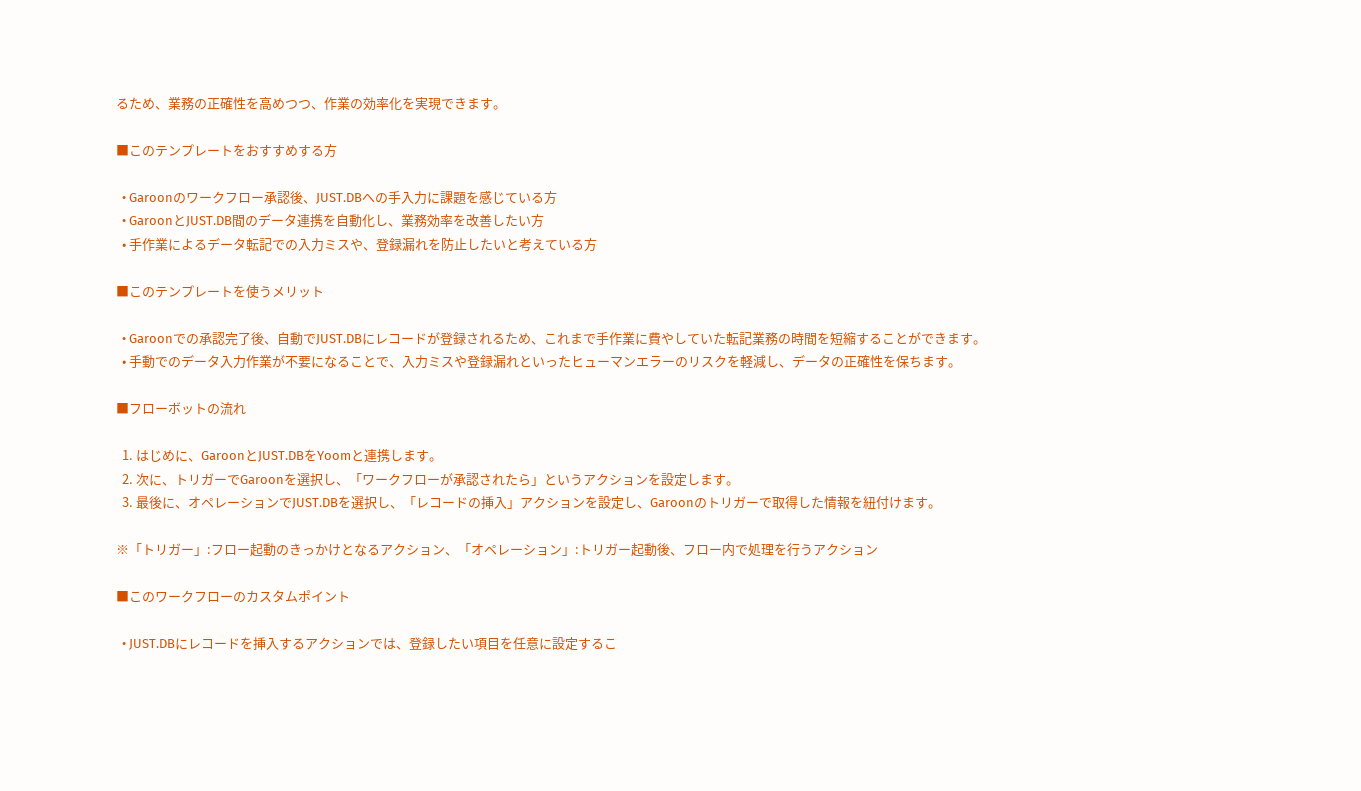るため、業務の正確性を高めつつ、作業の効率化を実現できます。

■このテンプレートをおすすめする方

  • Garoonのワークフロー承認後、JUST.DBへの手入力に課題を感じている方
  • GaroonとJUST.DB間のデータ連携を自動化し、業務効率を改善したい方
  • 手作業によるデータ転記での入力ミスや、登録漏れを防止したいと考えている方

■このテンプレートを使うメリット

  • Garoonでの承認完了後、自動でJUST.DBにレコードが登録されるため、これまで手作業に費やしていた転記業務の時間を短縮することができます。
  • 手動でのデータ入力作業が不要になることで、入力ミスや登録漏れといったヒューマンエラーのリスクを軽減し、データの正確性を保ちます。

■フローボットの流れ

  1. はじめに、GaroonとJUST.DBをYoomと連携します。
  2. 次に、トリガーでGaroonを選択し、「ワークフローが承認されたら」というアクションを設定します。
  3. 最後に、オペレーションでJUST.DBを選択し、「レコードの挿入」アクションを設定し、Garoonのトリガーで取得した情報を紐付けます。

※「トリガー」:フロー起動のきっかけとなるアクション、「オペレーション」:トリガー起動後、フロー内で処理を行うアクション

■このワークフローのカスタムポイント

  • JUST.DBにレコードを挿入するアクションでは、登録したい項目を任意に設定するこ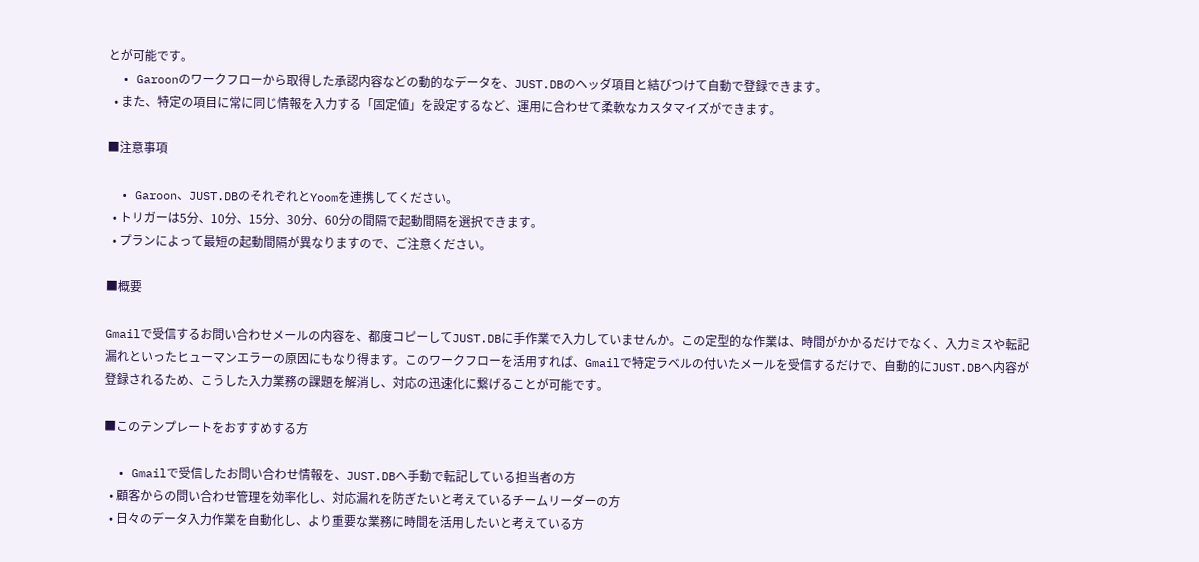とが可能です。
  • Garoonのワークフローから取得した承認内容などの動的なデータを、JUST.DBのヘッダ項目と結びつけて自動で登録できます。
  • また、特定の項目に常に同じ情報を入力する「固定値」を設定するなど、運用に合わせて柔軟なカスタマイズができます。

■注意事項

  • Garoon、JUST.DBのそれぞれとYoomを連携してください。
  • トリガーは5分、10分、15分、30分、60分の間隔で起動間隔を選択できます。
  • プランによって最短の起動間隔が異なりますので、ご注意ください。

■概要

Gmailで受信するお問い合わせメールの内容を、都度コピーしてJUST.DBに手作業で入力していませんか。この定型的な作業は、時間がかかるだけでなく、入力ミスや転記漏れといったヒューマンエラーの原因にもなり得ます。このワークフローを活用すれば、Gmailで特定ラベルの付いたメールを受信するだけで、自動的にJUST.DBへ内容が登録されるため、こうした入力業務の課題を解消し、対応の迅速化に繋げることが可能です。

■このテンプレートをおすすめする方

  • Gmailで受信したお問い合わせ情報を、JUST.DBへ手動で転記している担当者の方
  • 顧客からの問い合わせ管理を効率化し、対応漏れを防ぎたいと考えているチームリーダーの方
  • 日々のデータ入力作業を自動化し、より重要な業務に時間を活用したいと考えている方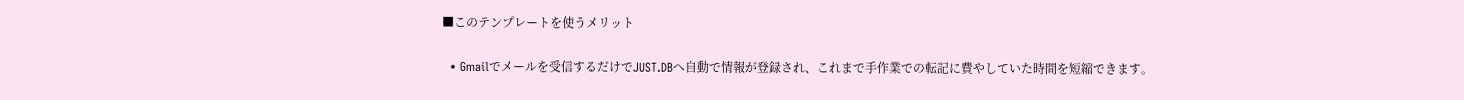■このテンプレートを使うメリット

  • Gmailでメールを受信するだけでJUST.DBへ自動で情報が登録され、これまで手作業での転記に費やしていた時間を短縮できます。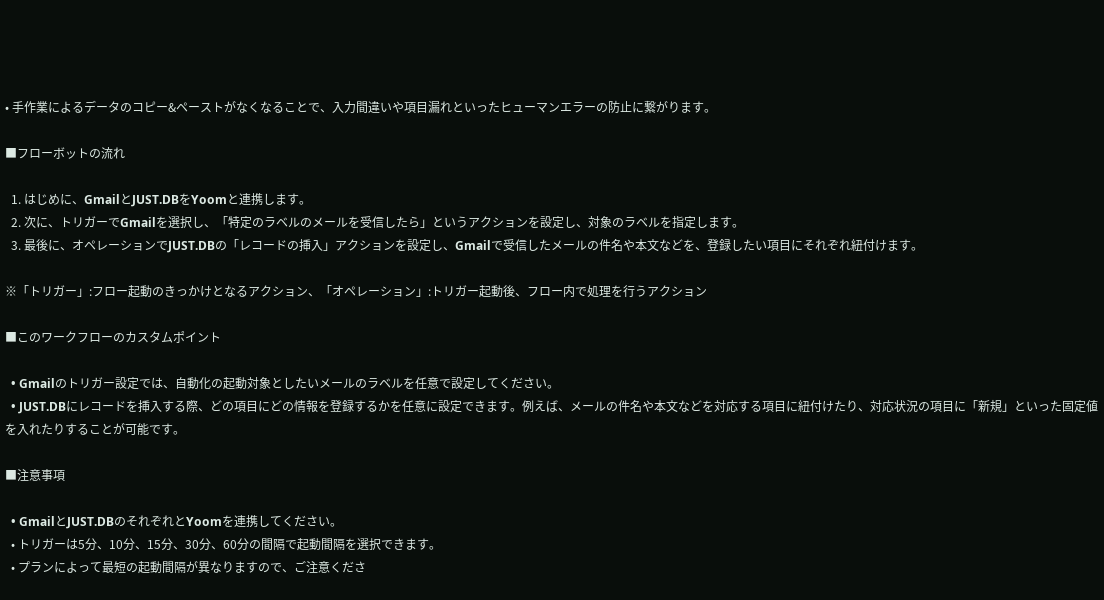• 手作業によるデータのコピー&ペーストがなくなることで、入力間違いや項目漏れといったヒューマンエラーの防止に繋がります。

■フローボットの流れ

  1. はじめに、GmailとJUST.DBをYoomと連携します。
  2. 次に、トリガーでGmailを選択し、「特定のラベルのメールを受信したら」というアクションを設定し、対象のラベルを指定します。
  3. 最後に、オペレーションでJUST.DBの「レコードの挿入」アクションを設定し、Gmailで受信したメールの件名や本文などを、登録したい項目にそれぞれ紐付けます。

※「トリガー」:フロー起動のきっかけとなるアクション、「オペレーション」:トリガー起動後、フロー内で処理を行うアクション

■このワークフローのカスタムポイント

  • Gmailのトリガー設定では、自動化の起動対象としたいメールのラベルを任意で設定してください。
  • JUST.DBにレコードを挿入する際、どの項目にどの情報を登録するかを任意に設定できます。例えば、メールの件名や本文などを対応する項目に紐付けたり、対応状況の項目に「新規」といった固定値を入れたりすることが可能です。

■注意事項

  • GmailとJUST.DBのそれぞれとYoomを連携してください。
  • トリガーは5分、10分、15分、30分、60分の間隔で起動間隔を選択できます。
  • プランによって最短の起動間隔が異なりますので、ご注意くださ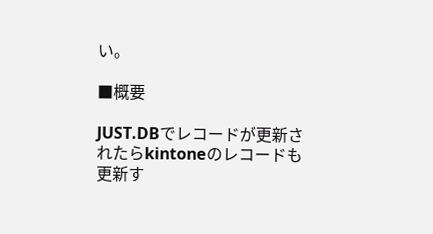い。

■概要

JUST.DBでレコードが更新されたらkintoneのレコードも更新す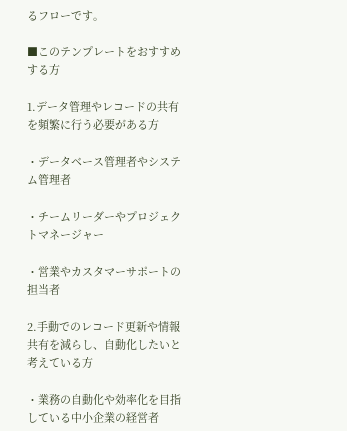るフローです。

■このテンプレートをおすすめする方

1.データ管理やレコードの共有を頻繁に行う必要がある方

・データベース管理者やシステム管理者

・チームリーダーやプロジェクトマネージャー

・営業やカスタマーサポートの担当者

2.手動でのレコード更新や情報共有を減らし、自動化したいと考えている方

・業務の自動化や効率化を目指している中小企業の経営者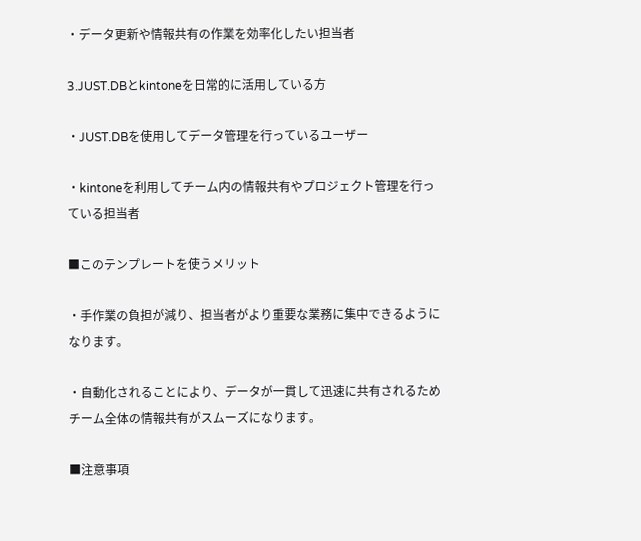・データ更新や情報共有の作業を効率化したい担当者

3.JUST.DBとkintoneを日常的に活用している方

・JUST.DBを使用してデータ管理を行っているユーザー

・kintoneを利用してチーム内の情報共有やプロジェクト管理を行っている担当者

■このテンプレートを使うメリット

・手作業の負担が減り、担当者がより重要な業務に集中できるようになります。

・自動化されることにより、データが一貫して迅速に共有されるためチーム全体の情報共有がスムーズになります。

■注意事項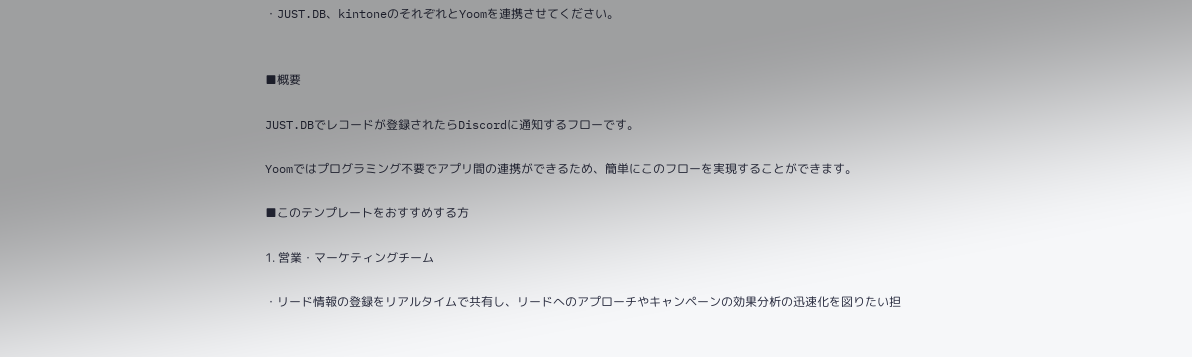・JUST.DB、kintoneのそれぞれとYoomを連携させてください。


■概要

JUST.DBでレコードが登録されたらDiscordに通知するフローです。

Yoomではプログラミング不要でアプリ間の連携ができるため、簡単にこのフローを実現することができます。

■このテンプレートをおすすめする方

1. 営業・マーケティングチーム

・リード情報の登録をリアルタイムで共有し、リードへのアプローチやキャンペーンの効果分析の迅速化を図りたい担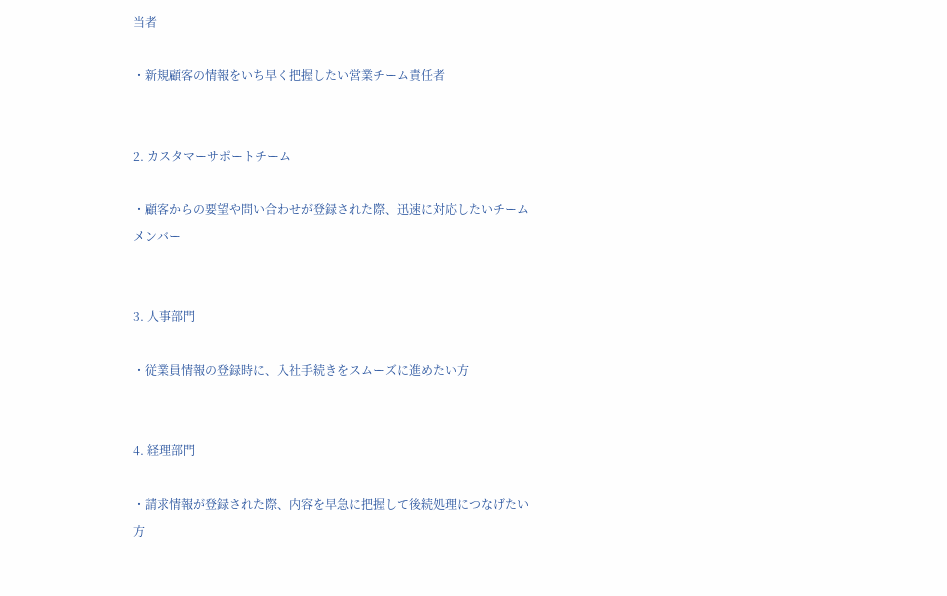当者

・新規顧客の情報をいち早く把握したい営業チーム責任者


2. カスタマーサポートチーム

・顧客からの要望や問い合わせが登録された際、迅速に対応したいチームメンバー


3. 人事部門

・従業員情報の登録時に、入社手続きをスムーズに進めたい方


4. 経理部門

・請求情報が登録された際、内容を早急に把握して後続処理につなげたい方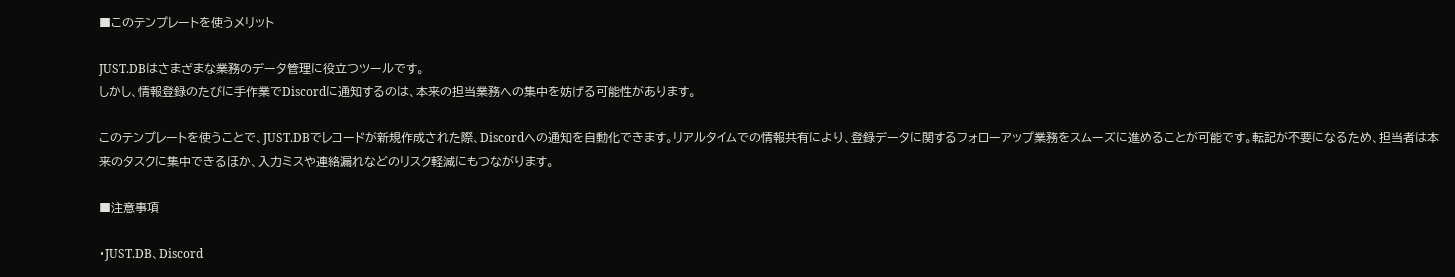■このテンプレートを使うメリット

JUST.DBはさまざまな業務のデータ管理に役立つツールです。
しかし、情報登録のたびに手作業でDiscordに通知するのは、本来の担当業務への集中を妨げる可能性があります。

このテンプレートを使うことで、JUST.DBでレコードが新規作成された際、Discordへの通知を自動化できます。リアルタイムでの情報共有により、登録データに関するフォローアップ業務をスムーズに進めることが可能です。転記が不要になるため、担当者は本来のタスクに集中できるほか、入力ミスや連絡漏れなどのリスク軽減にもつながります。

■注意事項

・JUST.DB、Discord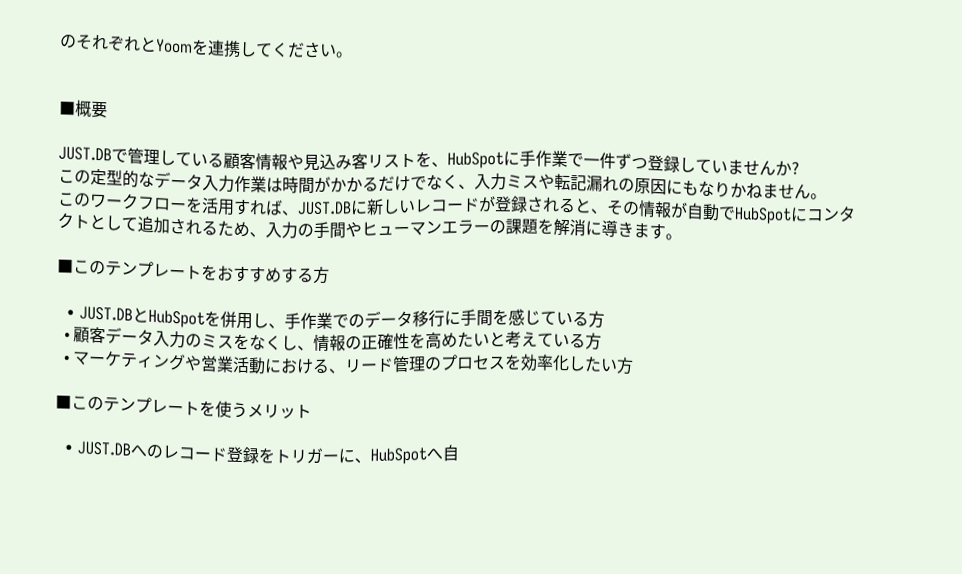のそれぞれとYoomを連携してください。


■概要

JUST.DBで管理している顧客情報や見込み客リストを、HubSpotに手作業で一件ずつ登録していませんか?
この定型的なデータ入力作業は時間がかかるだけでなく、入力ミスや転記漏れの原因にもなりかねません。
このワークフローを活用すれば、JUST.DBに新しいレコードが登録されると、その情報が自動でHubSpotにコンタクトとして追加されるため、入力の手間やヒューマンエラーの課題を解消に導きます。

■このテンプレートをおすすめする方

  • JUST.DBとHubSpotを併用し、手作業でのデータ移行に手間を感じている方
  • 顧客データ入力のミスをなくし、情報の正確性を高めたいと考えている方
  • マーケティングや営業活動における、リード管理のプロセスを効率化したい方

■このテンプレートを使うメリット

  • JUST.DBへのレコード登録をトリガーに、HubSpotへ自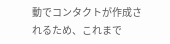動でコンタクトが作成されるため、これまで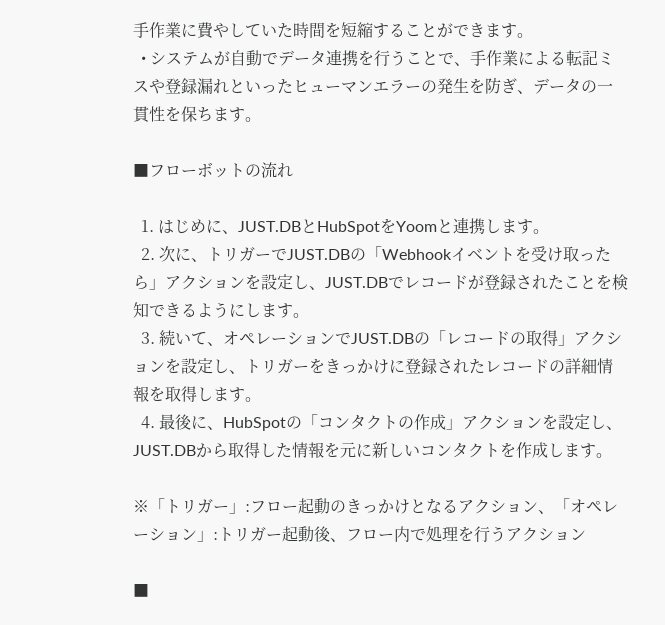手作業に費やしていた時間を短縮することができます。
  • システムが自動でデータ連携を行うことで、手作業による転記ミスや登録漏れといったヒューマンエラーの発生を防ぎ、データの一貫性を保ちます。

■フローボットの流れ

  1. はじめに、JUST.DBとHubSpotをYoomと連携します。
  2. 次に、トリガーでJUST.DBの「Webhookイベントを受け取ったら」アクションを設定し、JUST.DBでレコードが登録されたことを検知できるようにします。
  3. 続いて、オペレーションでJUST.DBの「レコードの取得」アクションを設定し、トリガーをきっかけに登録されたレコードの詳細情報を取得します。
  4. 最後に、HubSpotの「コンタクトの作成」アクションを設定し、JUST.DBから取得した情報を元に新しいコンタクトを作成します。

※「トリガー」:フロー起動のきっかけとなるアクション、「オペレーション」:トリガー起動後、フロー内で処理を行うアクション

■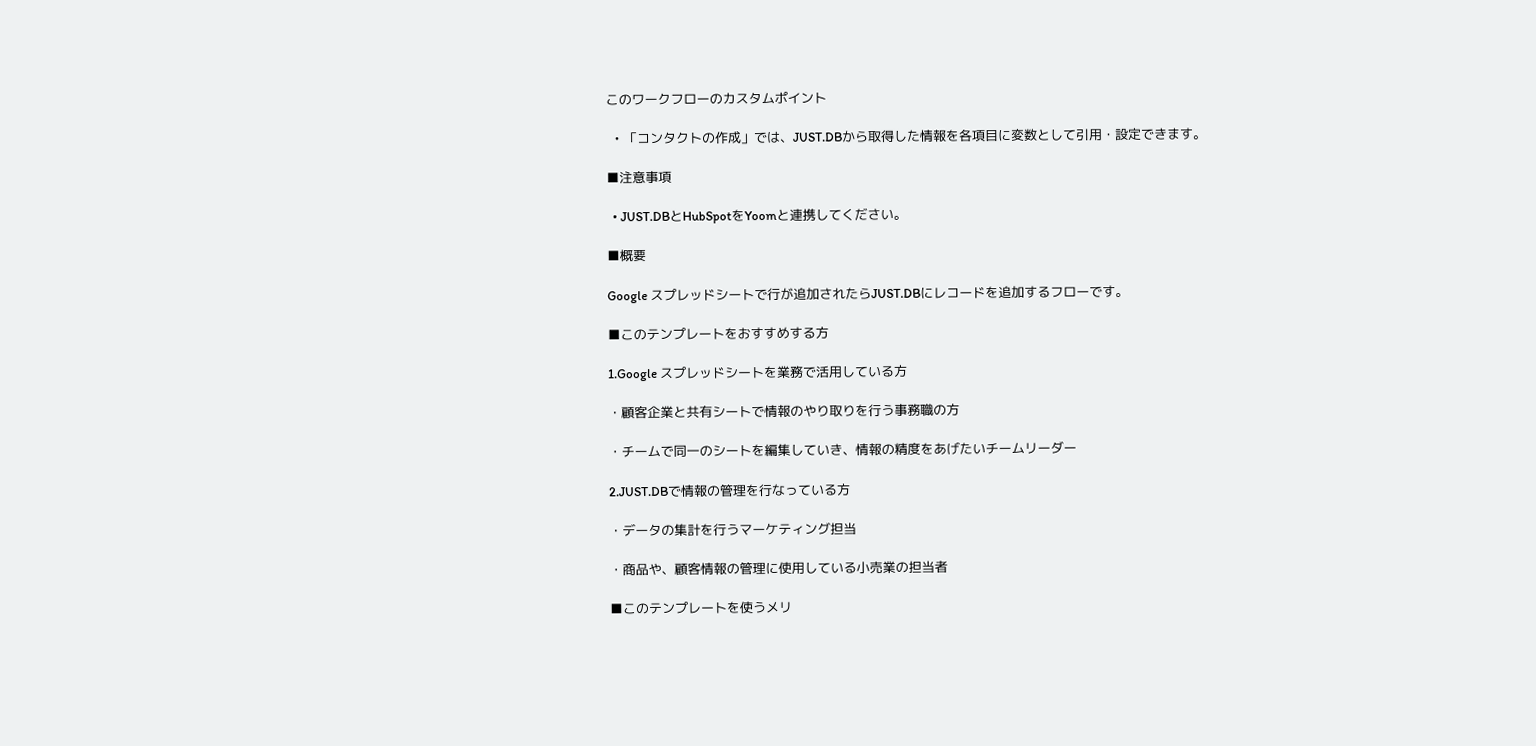このワークフローのカスタムポイント

  • 「コンタクトの作成」では、JUST.DBから取得した情報を各項目に変数として引用・設定できます。

■注意事項

  • JUST.DBとHubSpotをYoomと連携してください。

■概要

Google スプレッドシートで行が追加されたらJUST.DBにレコードを追加するフローです。

■このテンプレートをおすすめする方

1.Google スプレッドシートを業務で活用している方

・顧客企業と共有シートで情報のやり取りを行う事務職の方

・チームで同一のシートを編集していき、情報の精度をあげたいチームリーダー

2.JUST.DBで情報の管理を行なっている方

・データの集計を行うマーケティング担当

・商品や、顧客情報の管理に使用している小売業の担当者

■このテンプレートを使うメリ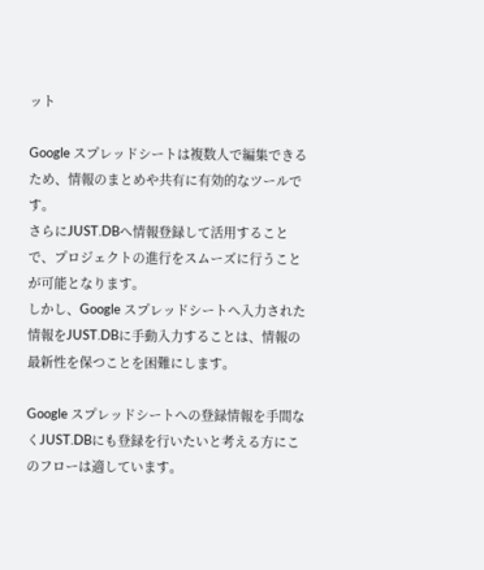ット

Google スプレッドシートは複数人で編集できるため、情報のまとめや共有に有効的なツールです。
さらにJUST.DBへ情報登録して活用することで、プロジェクトの進行をスムーズに行うことが可能となります。
しかし、Google スプレッドシートへ入力された情報をJUST.DBに手動入力することは、情報の最新性を保つことを困難にします。

Google スプレッドシートへの登録情報を手間なくJUST.DBにも登録を行いたいと考える方にこのフローは適しています。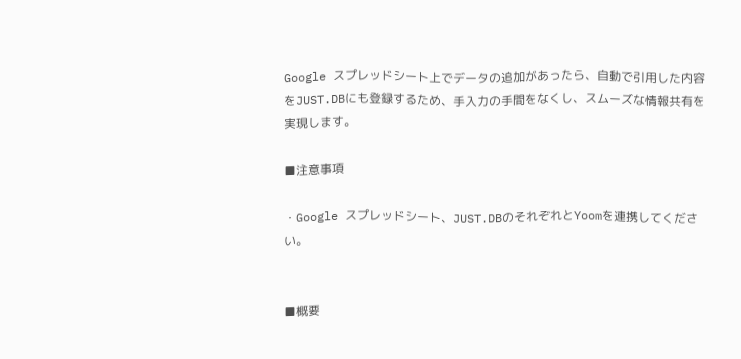Google スプレッドシート上でデータの追加があったら、自動で引用した内容をJUST.DBにも登録するため、手入力の手間をなくし、スムーズな情報共有を実現します。

■注意事項

・Google スプレッドシート、JUST.DBのそれぞれとYoomを連携してください。


■概要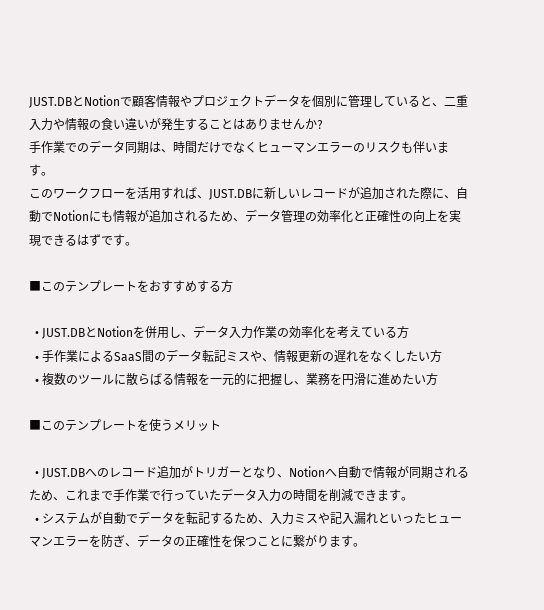JUST.DBとNotionで顧客情報やプロジェクトデータを個別に管理していると、二重入力や情報の食い違いが発生することはありませんか?
手作業でのデータ同期は、時間だけでなくヒューマンエラーのリスクも伴います。
このワークフローを活用すれば、JUST.DBに新しいレコードが追加された際に、自動でNotionにも情報が追加されるため、データ管理の効率化と正確性の向上を実現できるはずです。

■このテンプレートをおすすめする方

  • JUST.DBとNotionを併用し、データ入力作業の効率化を考えている方
  • 手作業によるSaaS間のデータ転記ミスや、情報更新の遅れをなくしたい方
  • 複数のツールに散らばる情報を一元的に把握し、業務を円滑に進めたい方

■このテンプレートを使うメリット

  • JUST.DBへのレコード追加がトリガーとなり、Notionへ自動で情報が同期されるため、これまで手作業で行っていたデータ入力の時間を削減できます。
  • システムが自動でデータを転記するため、入力ミスや記入漏れといったヒューマンエラーを防ぎ、データの正確性を保つことに繋がります。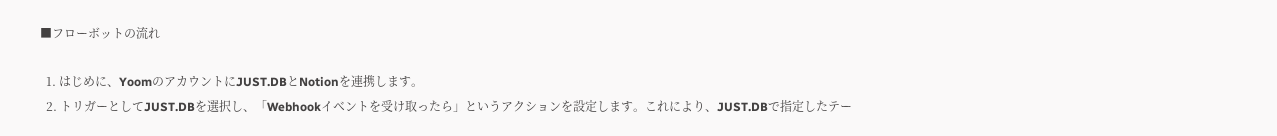■フローボットの流れ

  1. はじめに、YoomのアカウントにJUST.DBとNotionを連携します。
  2. トリガーとしてJUST.DBを選択し、「Webhookイベントを受け取ったら」というアクションを設定します。これにより、JUST.DBで指定したテー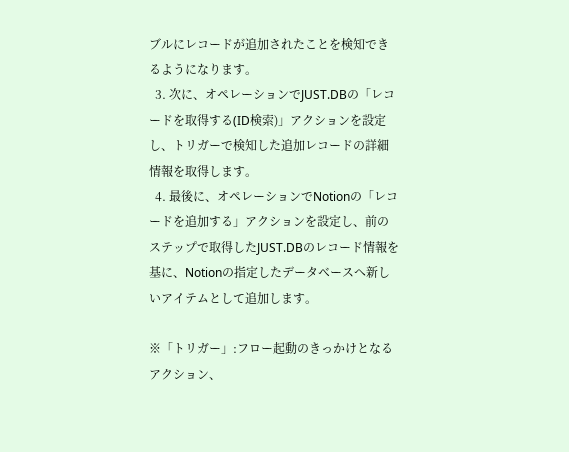ブルにレコードが追加されたことを検知できるようになります。
  3. 次に、オペレーションでJUST.DBの「レコードを取得する(ID検索)」アクションを設定し、トリガーで検知した追加レコードの詳細情報を取得します。
  4. 最後に、オペレーションでNotionの「レコードを追加する」アクションを設定し、前のステップで取得したJUST.DBのレコード情報を基に、Notionの指定したデータベースへ新しいアイテムとして追加します。

※「トリガー」:フロー起動のきっかけとなるアクション、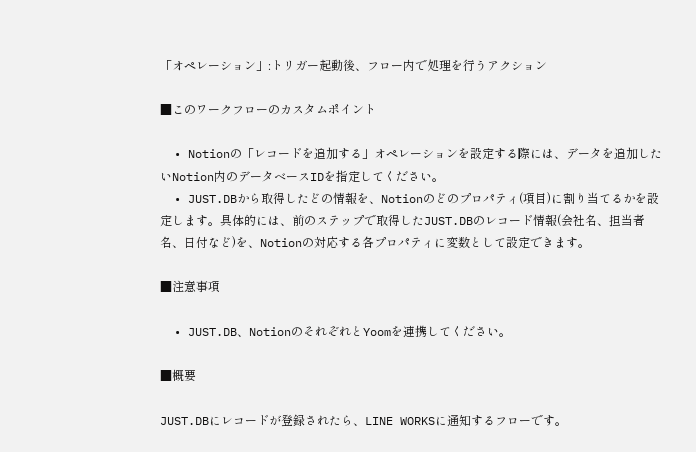「オペレーション」:トリガー起動後、フロー内で処理を行うアクション

■このワークフローのカスタムポイント

  • Notionの「レコードを追加する」オペレーションを設定する際には、データを追加したいNotion内のデータベースIDを指定してください。
  • JUST.DBから取得したどの情報を、Notionのどのプロパティ(項目)に割り当てるかを設定します。具体的には、前のステップで取得したJUST.DBのレコード情報(会社名、担当者名、日付など)を、Notionの対応する各プロパティに変数として設定できます。

■注意事項

  • JUST.DB、NotionのそれぞれとYoomを連携してください。

■概要

JUST.DBにレコードが登録されたら、LINE WORKSに通知するフローです。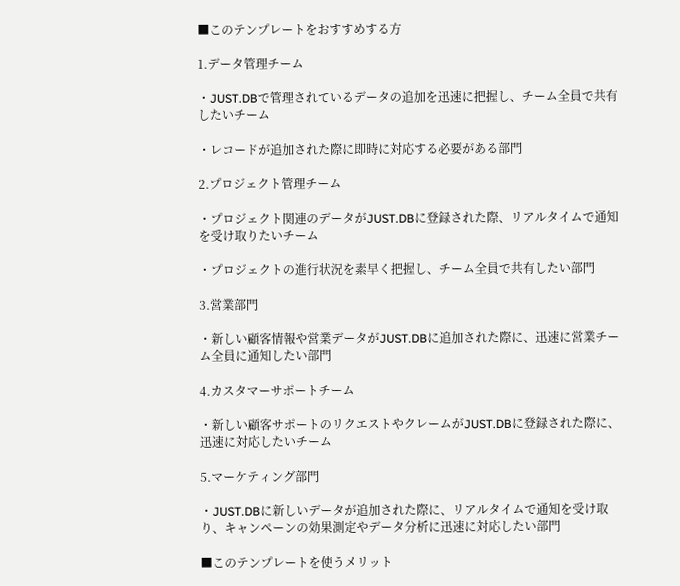■このテンプレートをおすすめする方

1.データ管理チーム

・JUST.DBで管理されているデータの追加を迅速に把握し、チーム全員で共有したいチーム

・レコードが追加された際に即時に対応する必要がある部門

2.プロジェクト管理チーム

・プロジェクト関連のデータがJUST.DBに登録された際、リアルタイムで通知を受け取りたいチーム

・プロジェクトの進行状況を素早く把握し、チーム全員で共有したい部門

3.営業部門

・新しい顧客情報や営業データがJUST.DBに追加された際に、迅速に営業チーム全員に通知したい部門

4.カスタマーサポートチーム

・新しい顧客サポートのリクエストやクレームがJUST.DBに登録された際に、迅速に対応したいチーム

5.マーケティング部門

・JUST.DBに新しいデータが追加された際に、リアルタイムで通知を受け取り、キャンペーンの効果測定やデータ分析に迅速に対応したい部門

■このテンプレートを使うメリット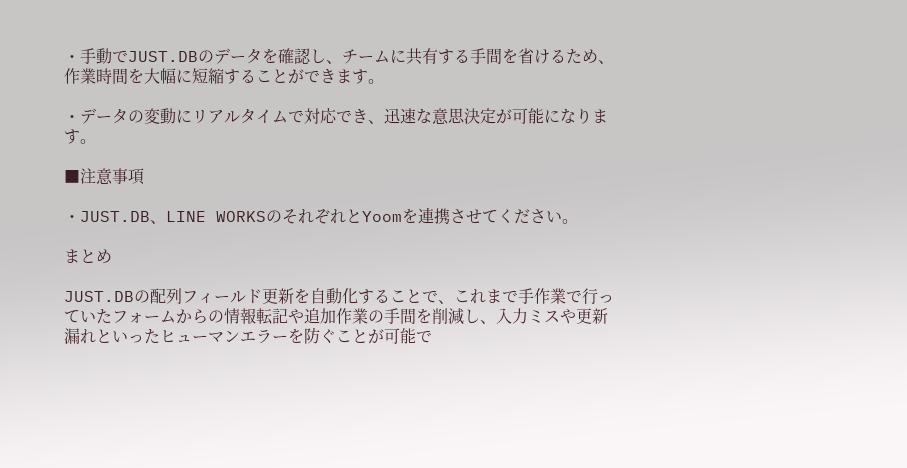・手動でJUST.DBのデータを確認し、チームに共有する手間を省けるため、作業時間を大幅に短縮することができます。

・データの変動にリアルタイムで対応でき、迅速な意思決定が可能になります。

■注意事項

・JUST.DB、LINE WORKSのそれぞれとYoomを連携させてください。

まとめ

JUST.DBの配列フィールド更新を自動化することで、これまで手作業で行っていたフォームからの情報転記や追加作業の手間を削減し、入力ミスや更新漏れといったヒューマンエラーを防ぐことが可能で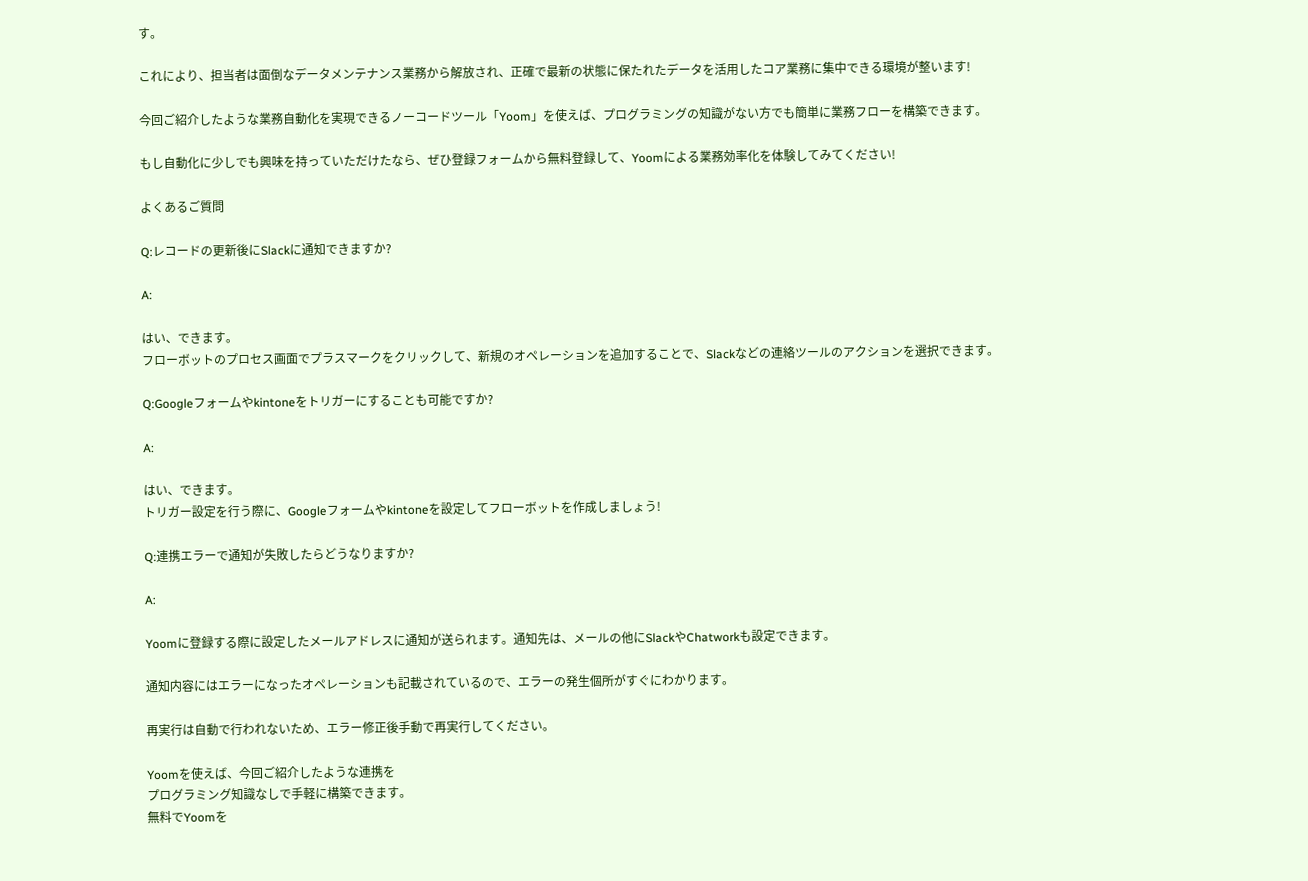す。

これにより、担当者は面倒なデータメンテナンス業務から解放され、正確で最新の状態に保たれたデータを活用したコア業務に集中できる環境が整います!

今回ご紹介したような業務自動化を実現できるノーコードツール「Yoom」を使えば、プログラミングの知識がない方でも簡単に業務フローを構築できます。

もし自動化に少しでも興味を持っていただけたなら、ぜひ登録フォームから無料登録して、Yoomによる業務効率化を体験してみてください!

よくあるご質問

Q:レコードの更新後にSlackに通知できますか?

A:

はい、できます。
フローボットのプロセス画面でプラスマークをクリックして、新規のオペレーションを追加することで、Slackなどの連絡ツールのアクションを選択できます。

Q:Googleフォームやkintoneをトリガーにすることも可能ですか?

A:

はい、できます。
トリガー設定を行う際に、Googleフォームやkintoneを設定してフローボットを作成しましょう!

Q:連携エラーで通知が失敗したらどうなりますか?

A:

Yoomに登録する際に設定したメールアドレスに通知が送られます。通知先は、メールの他にSlackやChatworkも設定できます。

通知内容にはエラーになったオペレーションも記載されているので、エラーの発生個所がすぐにわかります。

再実行は自動で行われないため、エラー修正後手動で再実行してください。

Yoomを使えば、今回ご紹介したような連携を
プログラミング知識なしで手軽に構築できます。
無料でYoomを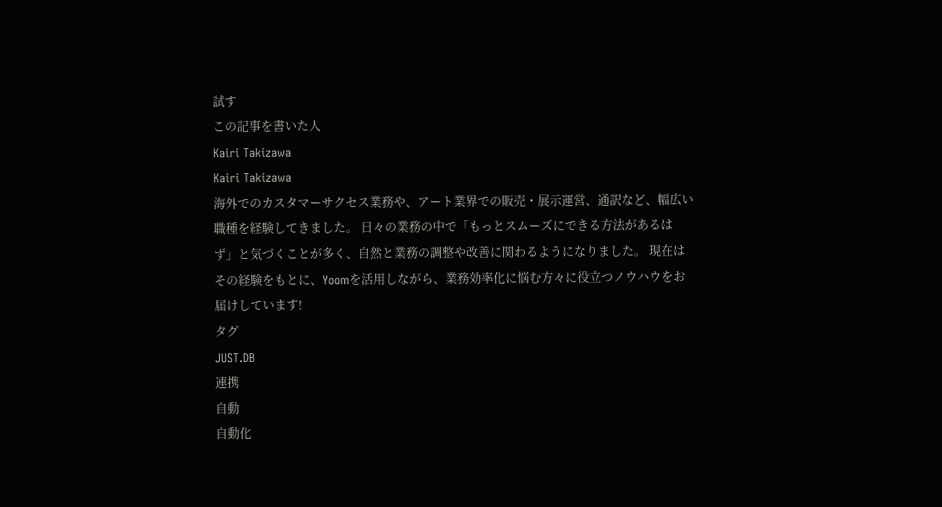試す
この記事を書いた人
Kairi Takizawa
Kairi Takizawa
海外でのカスタマーサクセス業務や、アート業界での販売・展示運営、通訳など、幅広い職種を経験してきました。 日々の業務の中で「もっとスムーズにできる方法があるはず」と気づくことが多く、自然と業務の調整や改善に関わるようになりました。 現在はその経験をもとに、Yoomを活用しながら、業務効率化に悩む方々に役立つノウハウをお届けしています!
タグ
JUST.DB
連携
自動
自動化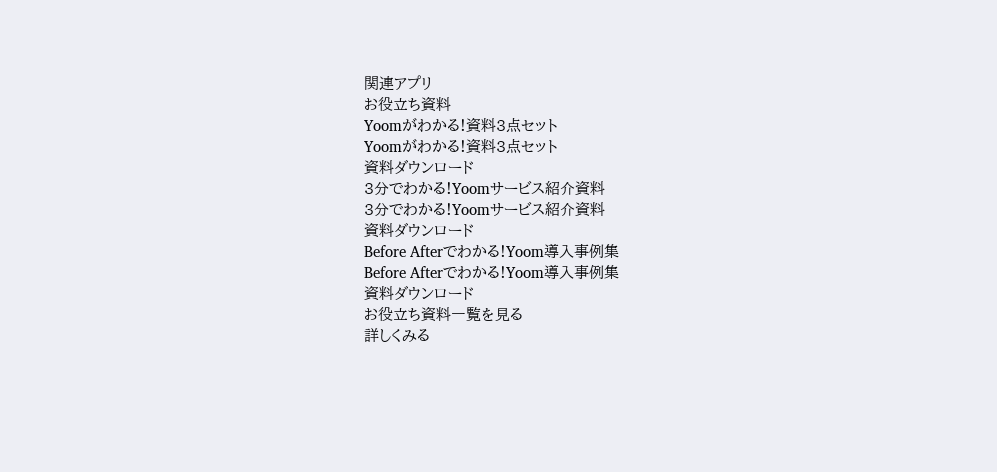関連アプリ
お役立ち資料
Yoomがわかる!資料3点セット
Yoomがわかる!資料3点セット
資料ダウンロード
3分でわかる!Yoomサービス紹介資料
3分でわかる!Yoomサービス紹介資料
資料ダウンロード
Before Afterでわかる!Yoom導入事例集
Before Afterでわかる!Yoom導入事例集
資料ダウンロード
お役立ち資料一覧を見る
詳しくみる